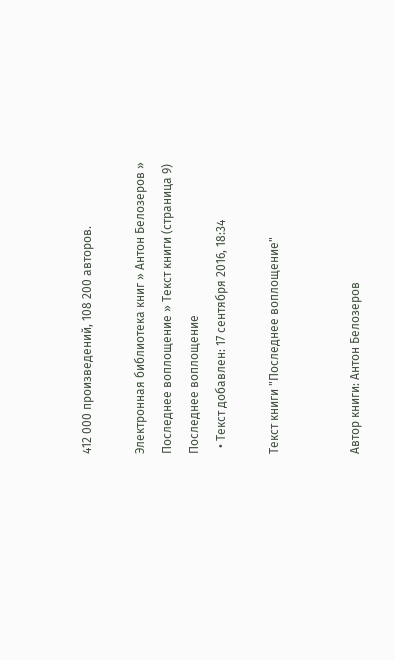412 000 произведений, 108 200 авторов.

Электронная библиотека книг » Антон Белозеров » Последнее воплощение » Текст книги (страница 9)
Последнее воплощение
  • Текст добавлен: 17 сентября 2016, 18:34

Текст книги "Последнее воплощение"


Автор книги: Антон Белозеров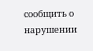сообщить о нарушении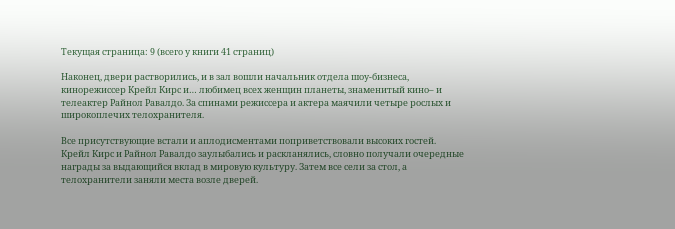Текущая страница: 9 (всего у книги 41 страниц)

Наконец, двери растворились, и в зал вошли начальник отдела шоу-бизнеса, кинорежиссер Крейл Кирс и… любимец всех женщин планеты, знаменитый кино– и телеактер Райнол Равалдо. За спинами режиссера и актера маячили четыре рослых и широкоплечих телохранителя.

Все присутствующие встали и аплодисментами поприветствовали высоких гостей. Крейл Кирс и Райнол Равалдо заулыбались и раскланялись, словно получали очередные награды за выдающийся вклад в мировую культуру. Затем все сели за стол, а телохранители заняли места возле дверей.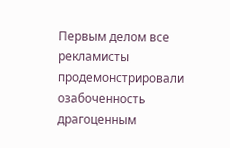Первым делом все рекламисты продемонстрировали озабоченность драгоценным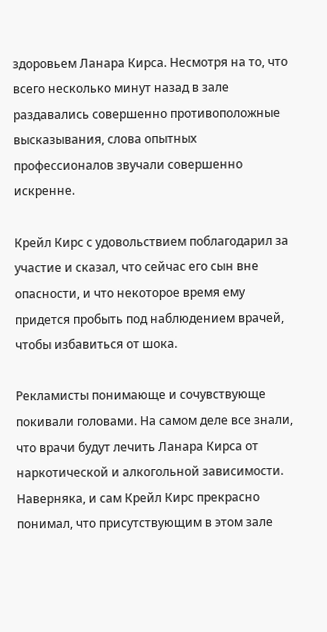здоровьем Ланара Кирса. Несмотря на то, что всего несколько минут назад в зале раздавались совершенно противоположные высказывания, слова опытных профессионалов звучали совершенно искренне.

Крейл Кирс с удовольствием поблагодарил за участие и сказал, что сейчас его сын вне опасности, и что некоторое время ему придется пробыть под наблюдением врачей, чтобы избавиться от шока.

Рекламисты понимающе и сочувствующе покивали головами. На самом деле все знали, что врачи будут лечить Ланара Кирса от наркотической и алкогольной зависимости. Наверняка, и сам Крейл Кирс прекрасно понимал, что присутствующим в этом зале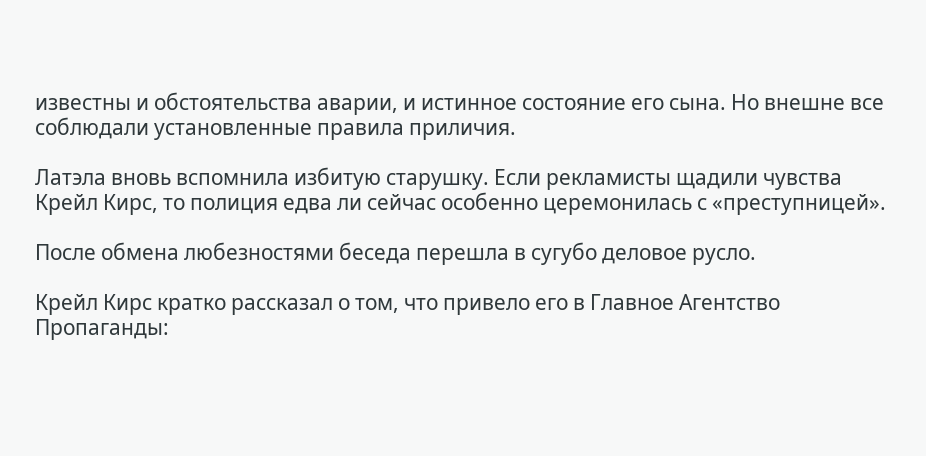известны и обстоятельства аварии, и истинное состояние его сына. Но внешне все соблюдали установленные правила приличия.

Латэла вновь вспомнила избитую старушку. Если рекламисты щадили чувства Крейл Кирс, то полиция едва ли сейчас особенно церемонилась с «преступницей».

После обмена любезностями беседа перешла в сугубо деловое русло.

Крейл Кирс кратко рассказал о том, что привело его в Главное Агентство Пропаганды: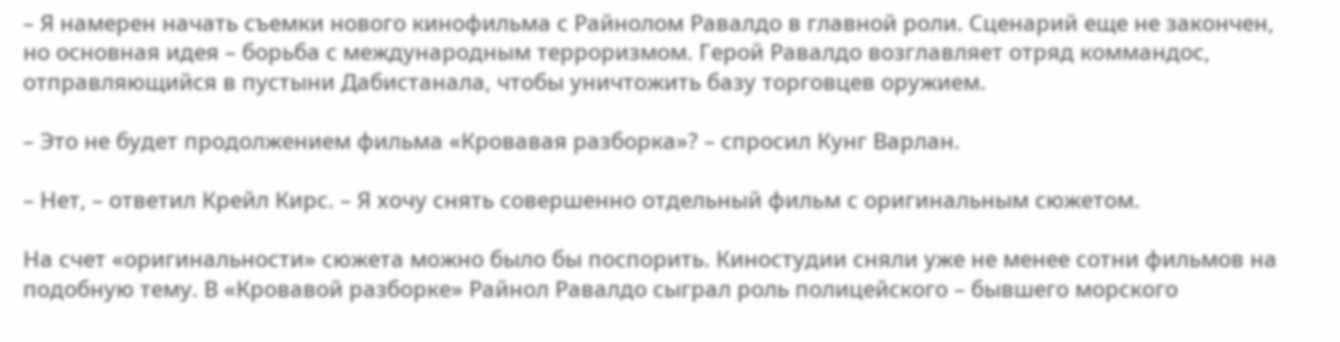– Я намерен начать съемки нового кинофильма с Райнолом Равалдо в главной роли. Сценарий еще не закончен, но основная идея – борьба с международным терроризмом. Герой Равалдо возглавляет отряд коммандос, отправляющийся в пустыни Дабистанала, чтобы уничтожить базу торговцев оружием.

– Это не будет продолжением фильма «Кровавая разборка»? – спросил Кунг Варлан.

– Нет, – ответил Крейл Кирс. – Я хочу снять совершенно отдельный фильм с оригинальным сюжетом.

На счет «оригинальности» сюжета можно было бы поспорить. Киностудии сняли уже не менее сотни фильмов на подобную тему. В «Кровавой разборке» Райнол Равалдо сыграл роль полицейского – бывшего морского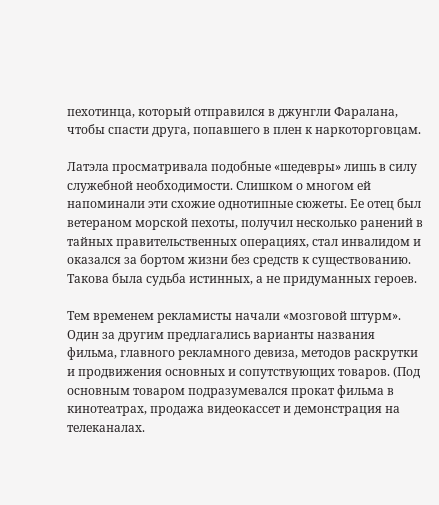пехотинца, который отправился в джунгли Фаралана, чтобы спасти друга, попавшего в плен к наркоторговцам.

Латэла просматривала подобные «шедевры» лишь в силу служебной необходимости. Слишком о многом ей напоминали эти схожие однотипные сюжеты. Ее отец был ветераном морской пехоты, получил несколько ранений в тайных правительственных операциях, стал инвалидом и оказался за бортом жизни без средств к существованию. Такова была судьба истинных, а не придуманных героев.

Тем временем рекламисты начали «мозговой штурм». Один за другим предлагались варианты названия фильма, главного рекламного девиза, методов раскрутки и продвижения основных и сопутствующих товаров. (Под основным товаром подразумевался прокат фильма в кинотеатрах, продажа видеокассет и демонстрация на телеканалах.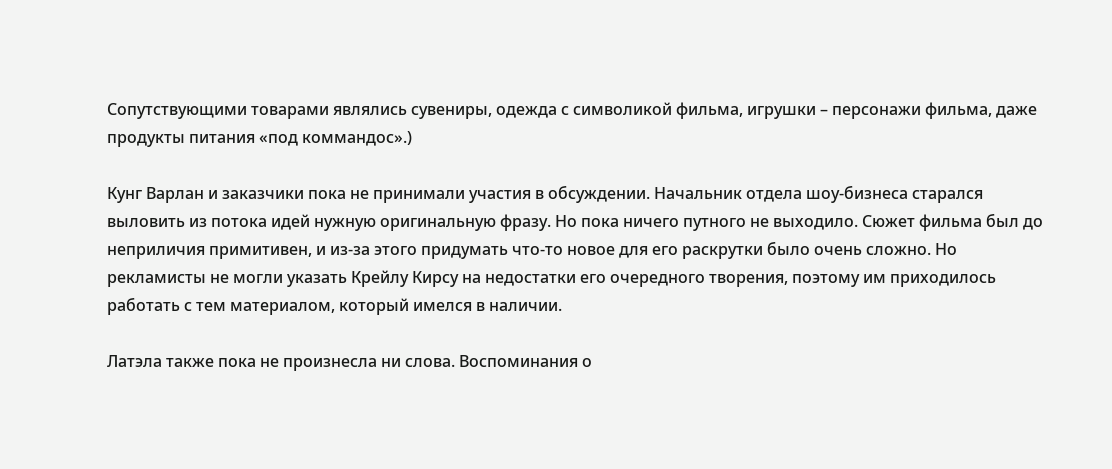Сопутствующими товарами являлись сувениры, одежда с символикой фильма, игрушки – персонажи фильма, даже продукты питания «под коммандос».)

Кунг Варлан и заказчики пока не принимали участия в обсуждении. Начальник отдела шоу-бизнеса старался выловить из потока идей нужную оригинальную фразу. Но пока ничего путного не выходило. Сюжет фильма был до неприличия примитивен, и из-за этого придумать что-то новое для его раскрутки было очень сложно. Но рекламисты не могли указать Крейлу Кирсу на недостатки его очередного творения, поэтому им приходилось работать с тем материалом, который имелся в наличии.

Латэла также пока не произнесла ни слова. Воспоминания о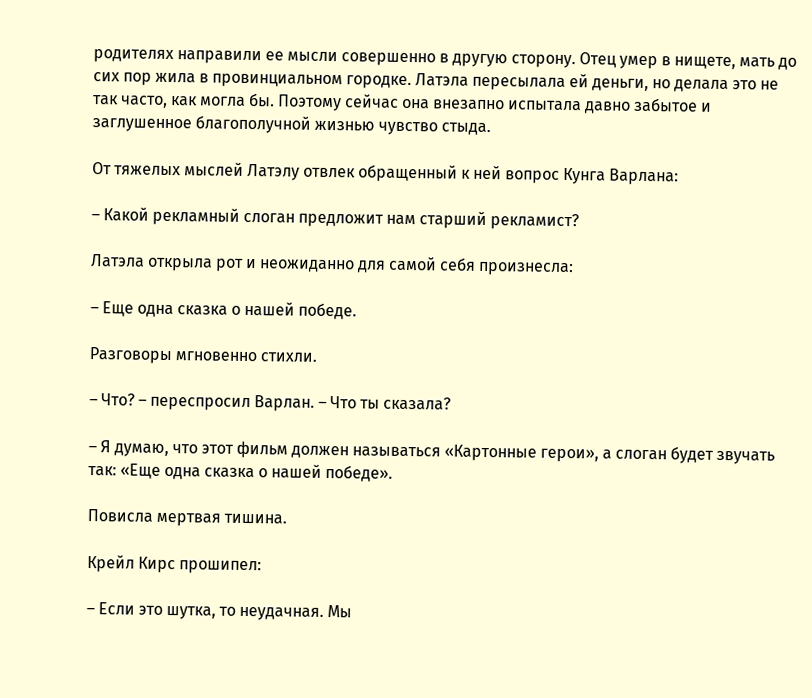родителях направили ее мысли совершенно в другую сторону. Отец умер в нищете, мать до сих пор жила в провинциальном городке. Латэла пересылала ей деньги, но делала это не так часто, как могла бы. Поэтому сейчас она внезапно испытала давно забытое и заглушенное благополучной жизнью чувство стыда.

От тяжелых мыслей Латэлу отвлек обращенный к ней вопрос Кунга Варлана:

– Какой рекламный слоган предложит нам старший рекламист?

Латэла открыла рот и неожиданно для самой себя произнесла:

– Еще одна сказка о нашей победе.

Разговоры мгновенно стихли.

– Что? – переспросил Варлан. – Что ты сказала?

– Я думаю, что этот фильм должен называться «Картонные герои», а слоган будет звучать так: «Еще одна сказка о нашей победе».

Повисла мертвая тишина.

Крейл Кирс прошипел:

– Если это шутка, то неудачная. Мы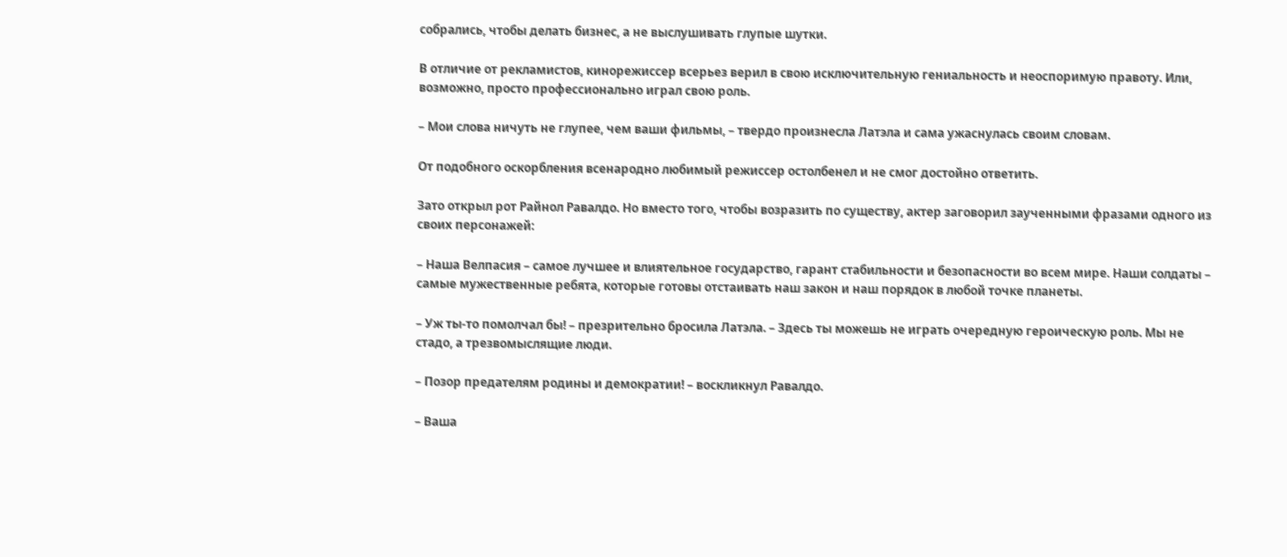собрались, чтобы делать бизнес, а не выслушивать глупые шутки.

В отличие от рекламистов, кинорежиссер всерьез верил в свою исключительную гениальность и неоспоримую правоту. Или, возможно, просто профессионально играл свою роль.

– Мои слова ничуть не глупее, чем ваши фильмы, – твердо произнесла Латэла и сама ужаснулась своим словам.

От подобного оскорбления всенародно любимый режиссер остолбенел и не смог достойно ответить.

Зато открыл рот Райнол Равалдо. Но вместо того, чтобы возразить по существу, актер заговорил заученными фразами одного из своих персонажей:

– Наша Велпасия – самое лучшее и влиятельное государство, гарант стабильности и безопасности во всем мире. Наши солдаты – самые мужественные ребята, которые готовы отстаивать наш закон и наш порядок в любой точке планеты.

– Уж ты-то помолчал бы! – презрительно бросила Латэла. – Здесь ты можешь не играть очередную героическую роль. Мы не стадо, а трезвомыслящие люди.

– Позор предателям родины и демократии! – воскликнул Равалдо.

– Ваша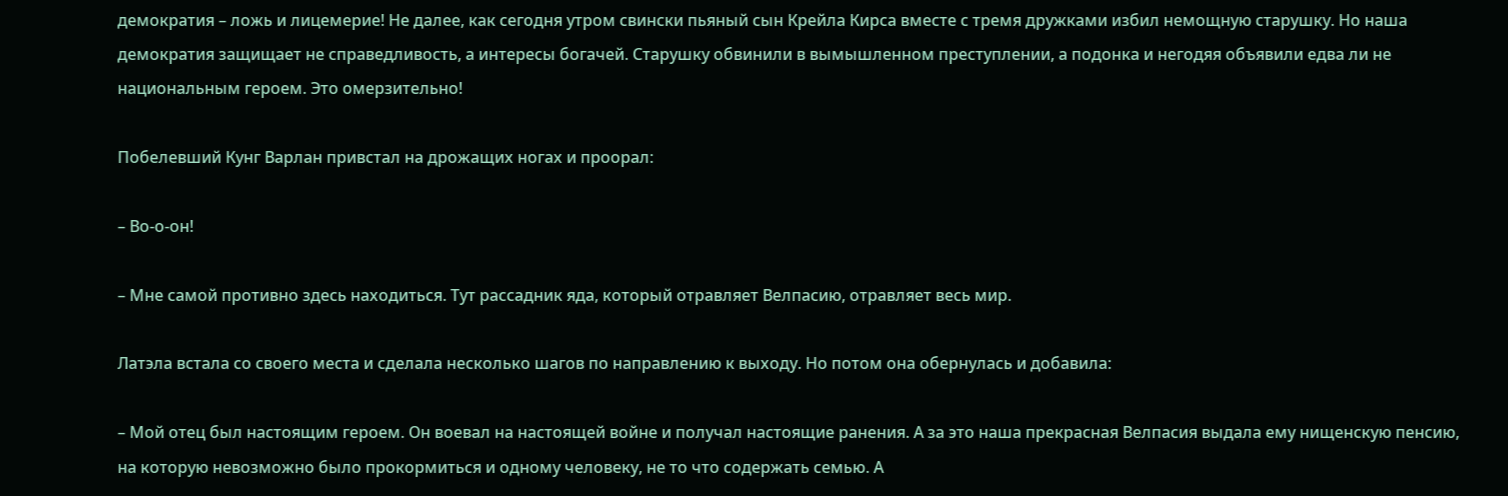демократия – ложь и лицемерие! Не далее, как сегодня утром свински пьяный сын Крейла Кирса вместе с тремя дружками избил немощную старушку. Но наша демократия защищает не справедливость, а интересы богачей. Старушку обвинили в вымышленном преступлении, а подонка и негодяя объявили едва ли не национальным героем. Это омерзительно!

Побелевший Кунг Варлан привстал на дрожащих ногах и проорал:

– Во-о-он!

– Мне самой противно здесь находиться. Тут рассадник яда, который отравляет Велпасию, отравляет весь мир.

Латэла встала со своего места и сделала несколько шагов по направлению к выходу. Но потом она обернулась и добавила:

– Мой отец был настоящим героем. Он воевал на настоящей войне и получал настоящие ранения. А за это наша прекрасная Велпасия выдала ему нищенскую пенсию, на которую невозможно было прокормиться и одному человеку, не то что содержать семью. А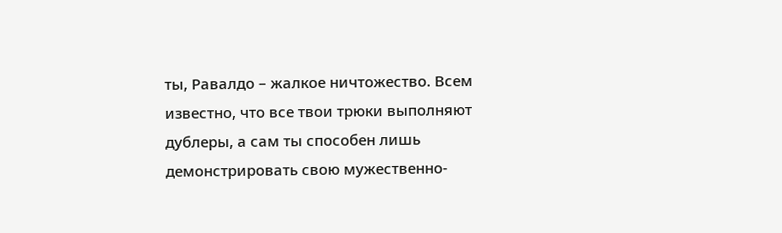ты, Равалдо – жалкое ничтожество. Всем известно, что все твои трюки выполняют дублеры, а сам ты способен лишь демонстрировать свою мужественно-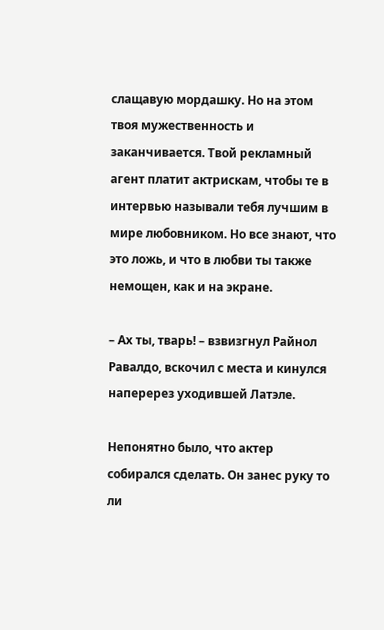слащавую мордашку. Но на этом твоя мужественность и заканчивается. Твой рекламный агент платит актрискам, чтобы те в интервью называли тебя лучшим в мире любовником. Но все знают, что это ложь, и что в любви ты также немощен, как и на экране.

– Ах ты, тварь! – взвизгнул Райнол Равалдо, вскочил с места и кинулся наперерез уходившей Латэле.

Непонятно было, что актер собирался сделать. Он занес руку то ли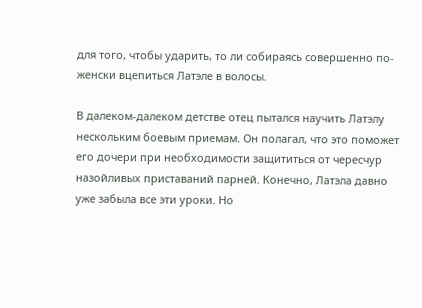для того, чтобы ударить, то ли собираясь совершенно по-женски вцепиться Латэле в волосы.

В далеком-далеком детстве отец пытался научить Латэлу нескольким боевым приемам. Он полагал, что это поможет его дочери при необходимости защититься от чересчур назойливых приставаний парней. Конечно, Латэла давно уже забыла все эти уроки. Но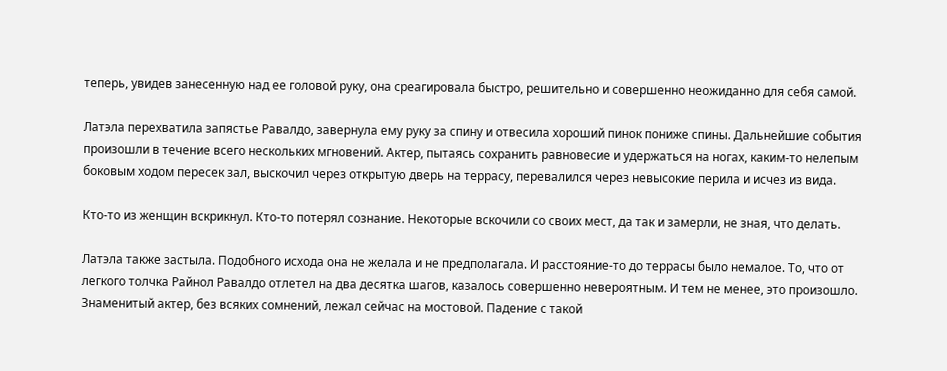теперь, увидев занесенную над ее головой руку, она среагировала быстро, решительно и совершенно неожиданно для себя самой.

Латэла перехватила запястье Равалдо, завернула ему руку за спину и отвесила хороший пинок пониже спины. Дальнейшие события произошли в течение всего нескольких мгновений. Актер, пытаясь сохранить равновесие и удержаться на ногах, каким-то нелепым боковым ходом пересек зал, выскочил через открытую дверь на террасу, перевалился через невысокие перила и исчез из вида.

Кто-то из женщин вскрикнул. Кто-то потерял сознание. Некоторые вскочили со своих мест, да так и замерли, не зная, что делать.

Латэла также застыла. Подобного исхода она не желала и не предполагала. И расстояние-то до террасы было немалое. То, что от легкого толчка Райнол Равалдо отлетел на два десятка шагов, казалось совершенно невероятным. И тем не менее, это произошло. Знаменитый актер, без всяких сомнений, лежал сейчас на мостовой. Падение с такой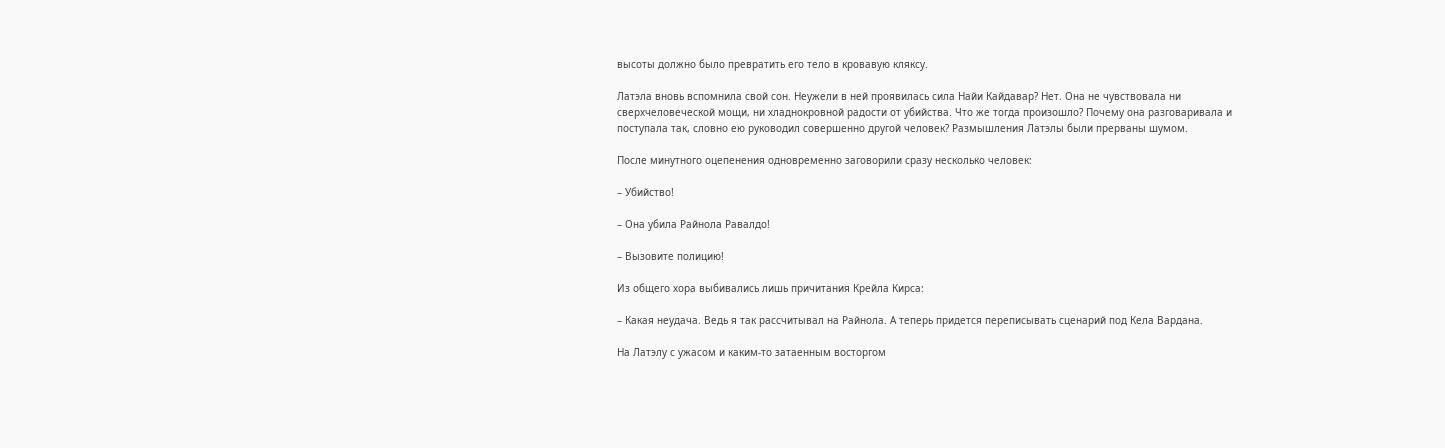высоты должно было превратить его тело в кровавую кляксу.

Латэла вновь вспомнила свой сон. Неужели в ней проявилась сила Найи Кайдавар? Нет. Она не чувствовала ни сверхчеловеческой мощи, ни хладнокровной радости от убийства. Что же тогда произошло? Почему она разговаривала и поступала так, словно ею руководил совершенно другой человек? Размышления Латэлы были прерваны шумом.

После минутного оцепенения одновременно заговорили сразу несколько человек:

– Убийство!

– Она убила Райнола Равалдо!

– Вызовите полицию!

Из общего хора выбивались лишь причитания Крейла Кирса:

– Какая неудача. Ведь я так рассчитывал на Райнола. А теперь придется переписывать сценарий под Кела Вардана.

На Латэлу с ужасом и каким-то затаенным восторгом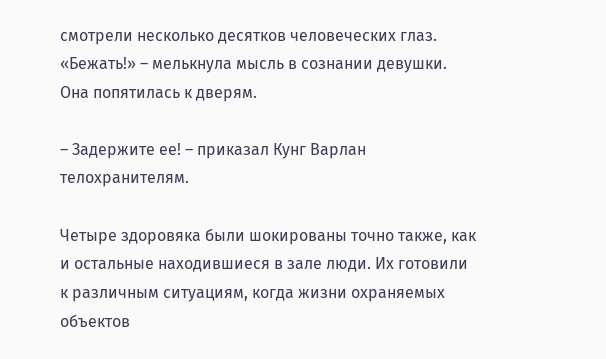смотрели несколько десятков человеческих глаз. «Бежать!» – мелькнула мысль в сознании девушки. Она попятилась к дверям.

– Задержите ее! – приказал Кунг Варлан телохранителям.

Четыре здоровяка были шокированы точно также, как и остальные находившиеся в зале люди. Их готовили к различным ситуациям, когда жизни охраняемых объектов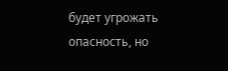будет угрожать опасность, но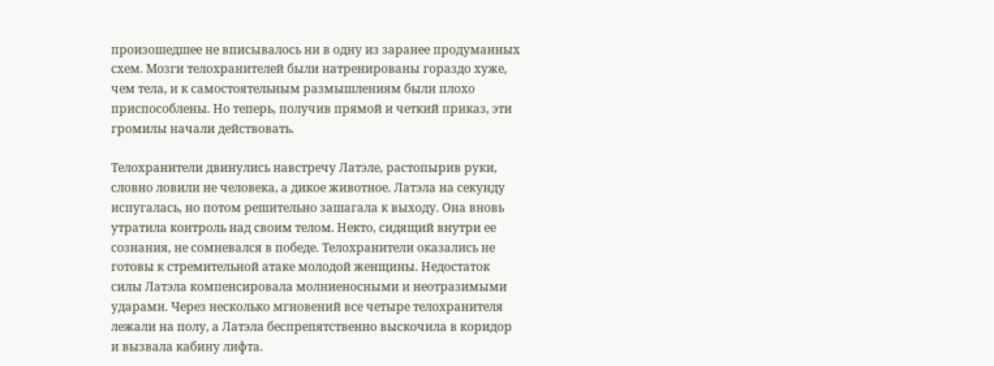произошедшее не вписывалось ни в одну из заранее продуманных схем. Мозги телохранителей были натренированы гораздо хуже, чем тела, и к самостоятельным размышлениям были плохо приспособлены. Но теперь, получив прямой и четкий приказ, эти громилы начали действовать.

Телохранители двинулись навстречу Латэле, растопырив руки, словно ловили не человека, а дикое животное. Латэла на секунду испугалась, но потом решительно зашагала к выходу. Она вновь утратила контроль над своим телом. Некто, сидящий внутри ее сознания, не сомневался в победе. Телохранители оказались не готовы к стремительной атаке молодой женщины. Недостаток силы Латэла компенсировала молниеносными и неотразимыми ударами. Через несколько мгновений все четыре телохранителя лежали на полу, а Латэла беспрепятственно выскочила в коридор и вызвала кабину лифта.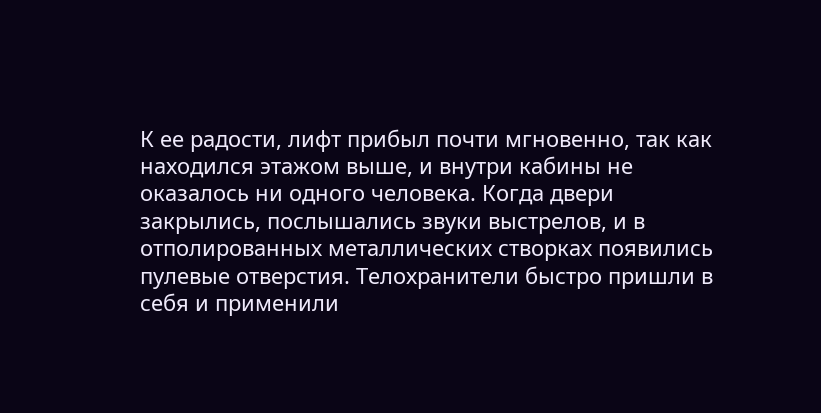К ее радости, лифт прибыл почти мгновенно, так как находился этажом выше, и внутри кабины не оказалось ни одного человека. Когда двери закрылись, послышались звуки выстрелов, и в отполированных металлических створках появились пулевые отверстия. Телохранители быстро пришли в себя и применили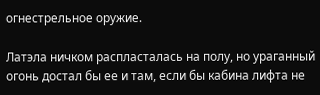огнестрельное оружие.

Латэла ничком распласталась на полу, но ураганный огонь достал бы ее и там, если бы кабина лифта не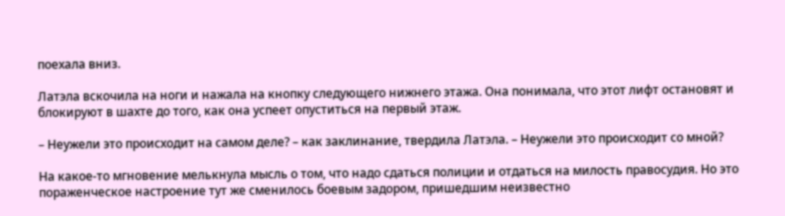поехала вниз.

Латэла вскочила на ноги и нажала на кнопку следующего нижнего этажа. Она понимала, что этот лифт остановят и блокируют в шахте до того, как она успеет опуститься на первый этаж.

– Неужели это происходит на самом деле? – как заклинание, твердила Латэла. – Неужели это происходит со мной?

На какое-то мгновение мелькнула мысль о том, что надо сдаться полиции и отдаться на милость правосудия. Но это пораженческое настроение тут же сменилось боевым задором, пришедшим неизвестно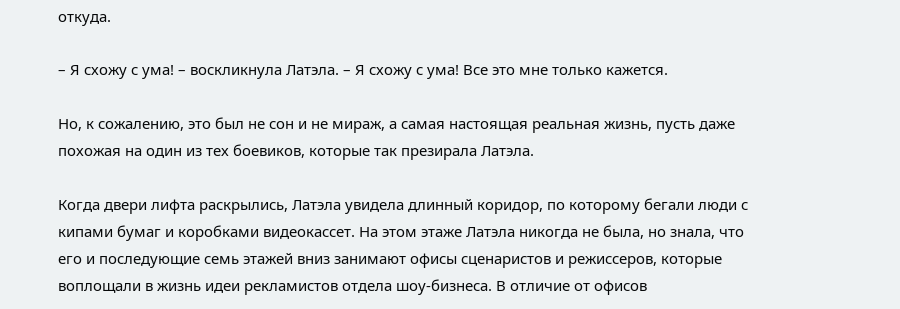откуда.

– Я схожу с ума! – воскликнула Латэла. – Я схожу с ума! Все это мне только кажется.

Но, к сожалению, это был не сон и не мираж, а самая настоящая реальная жизнь, пусть даже похожая на один из тех боевиков, которые так презирала Латэла.

Когда двери лифта раскрылись, Латэла увидела длинный коридор, по которому бегали люди с кипами бумаг и коробками видеокассет. На этом этаже Латэла никогда не была, но знала, что его и последующие семь этажей вниз занимают офисы сценаристов и режиссеров, которые воплощали в жизнь идеи рекламистов отдела шоу-бизнеса. В отличие от офисов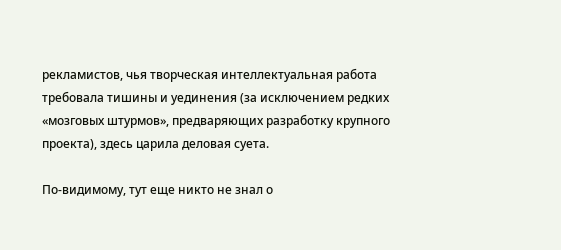рекламистов, чья творческая интеллектуальная работа требовала тишины и уединения (за исключением редких «мозговых штурмов», предваряющих разработку крупного проекта), здесь царила деловая суета.

По-видимому, тут еще никто не знал о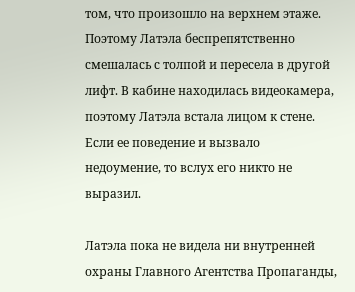том, что произошло на верхнем этаже. Поэтому Латэла беспрепятственно смешалась с толпой и пересела в другой лифт. В кабине находилась видеокамера, поэтому Латэла встала лицом к стене. Если ее поведение и вызвало недоумение, то вслух его никто не выразил.

Латэла пока не видела ни внутренней охраны Главного Агентства Пропаганды,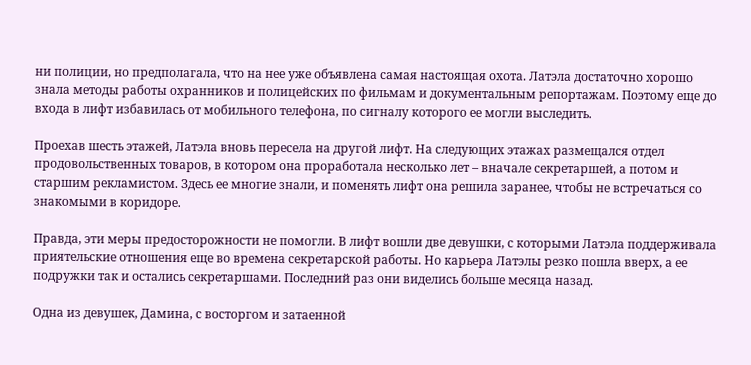ни полиции, но предполагала, что на нее уже объявлена самая настоящая охота. Латэла достаточно хорошо знала методы работы охранников и полицейских по фильмам и документальным репортажам. Поэтому еще до входа в лифт избавилась от мобильного телефона, по сигналу которого ее могли выследить.

Проехав шесть этажей, Латэла вновь пересела на другой лифт. На следующих этажах размещался отдел продовольственных товаров, в котором она проработала несколько лет – вначале секретаршей, а потом и старшим рекламистом. Здесь ее многие знали, и поменять лифт она решила заранее, чтобы не встречаться со знакомыми в коридоре.

Правда, эти меры предосторожности не помогли. В лифт вошли две девушки, с которыми Латэла поддерживала приятельские отношения еще во времена секретарской работы. Но карьера Латэлы резко пошла вверх, а ее подружки так и остались секретаршами. Последний раз они виделись больше месяца назад.

Одна из девушек, Дамина, с восторгом и затаенной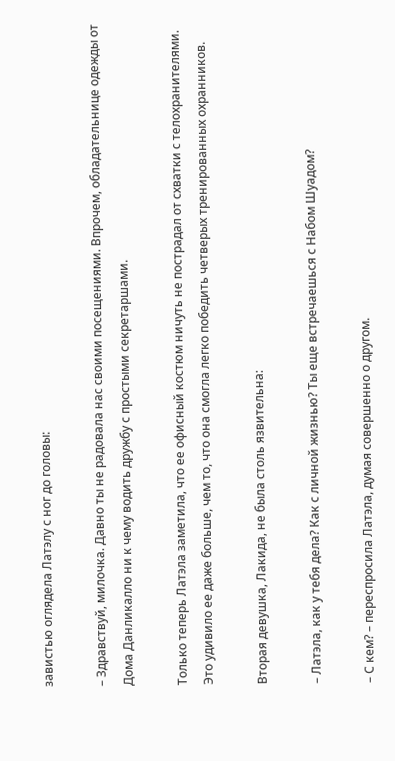завистью оглядела Латэлу с ног до головы:

– Здравствуй, милочка. Давно ты не радовала нас своими посещениями. Впрочем, обладательнице одежды от Дома Данликалло ни к чему водить дружбу с простыми секретаршами.

Только теперь Латэла заметила, что ее офисный костюм ничуть не пострадал от схватки с телохранителями. Это удивило ее даже больше, чем то, что она смогла легко победить четверых тренированных охранников.

Вторая девушка, Лакида, не была столь язвительна:

– Латэла, как у тебя дела? Как с личной жизнью? Ты еще встречаешься с Набом Шуадом?

– С кем? – переспросила Латэла, думая совершенно о другом.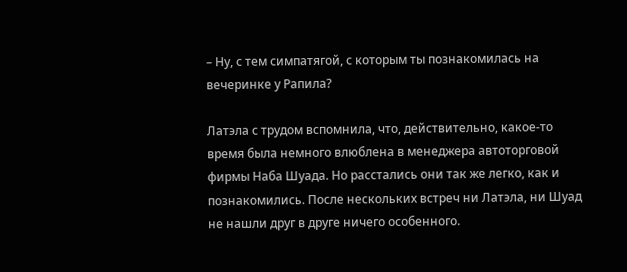– Ну, с тем симпатягой, с которым ты познакомилась на вечеринке у Рапила?

Латэла с трудом вспомнила, что, действительно, какое-то время была немного влюблена в менеджера автоторговой фирмы Наба Шуада. Но расстались они так же легко, как и познакомились. После нескольких встреч ни Латэла, ни Шуад не нашли друг в друге ничего особенного.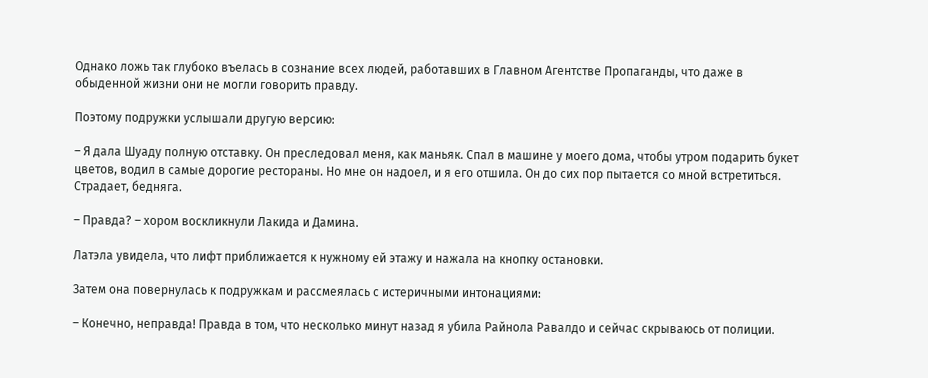Однако ложь так глубоко въелась в сознание всех людей, работавших в Главном Агентстве Пропаганды, что даже в обыденной жизни они не могли говорить правду.

Поэтому подружки услышали другую версию:

– Я дала Шуаду полную отставку. Он преследовал меня, как маньяк. Спал в машине у моего дома, чтобы утром подарить букет цветов, водил в самые дорогие рестораны. Но мне он надоел, и я его отшила. Он до сих пор пытается со мной встретиться. Страдает, бедняга.

– Правда? – хором воскликнули Лакида и Дамина.

Латэла увидела, что лифт приближается к нужному ей этажу и нажала на кнопку остановки.

Затем она повернулась к подружкам и рассмеялась с истеричными интонациями:

– Конечно, неправда! Правда в том, что несколько минут назад я убила Райнола Равалдо и сейчас скрываюсь от полиции.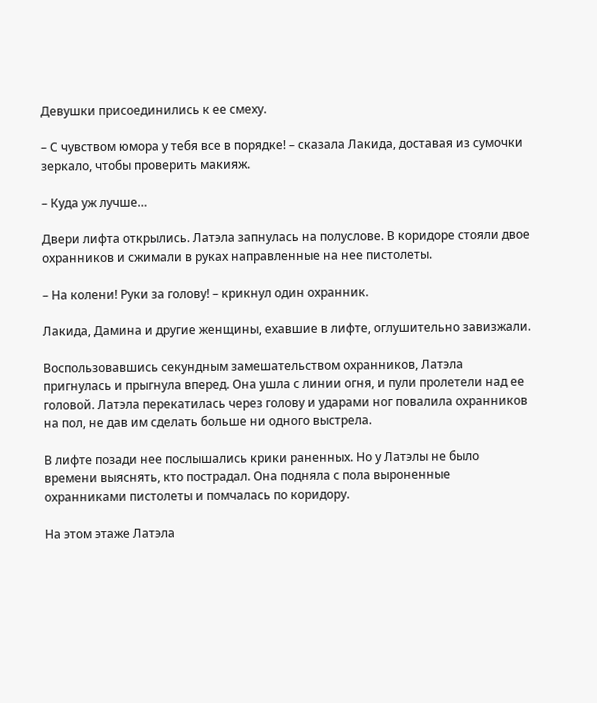Девушки присоединились к ее смеху.

– С чувством юмора у тебя все в порядке! – сказала Лакида, доставая из сумочки зеркало, чтобы проверить макияж.

– Куда уж лучше…

Двери лифта открылись. Латэла запнулась на полуслове. В коридоре стояли двое охранников и сжимали в руках направленные на нее пистолеты.

– На колени! Руки за голову! – крикнул один охранник.

Лакида, Дамина и другие женщины, ехавшие в лифте, оглушительно завизжали.

Воспользовавшись секундным замешательством охранников, Латэла пригнулась и прыгнула вперед. Она ушла с линии огня, и пули пролетели над ее головой. Латэла перекатилась через голову и ударами ног повалила охранников на пол, не дав им сделать больше ни одного выстрела.

В лифте позади нее послышались крики раненных. Но у Латэлы не было времени выяснять, кто пострадал. Она подняла с пола выроненные охранниками пистолеты и помчалась по коридору.

На этом этаже Латэла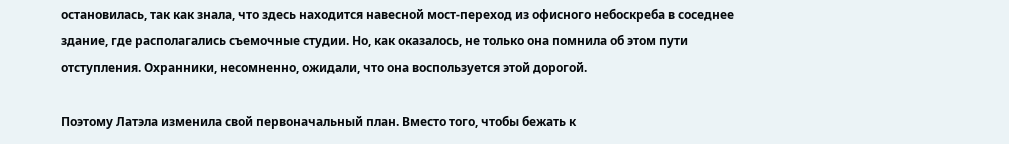остановилась, так как знала, что здесь находится навесной мост-переход из офисного небоскреба в соседнее здание, где располагались съемочные студии. Но, как оказалось, не только она помнила об этом пути отступления. Охранники, несомненно, ожидали, что она воспользуется этой дорогой.

Поэтому Латэла изменила свой первоначальный план. Вместо того, чтобы бежать к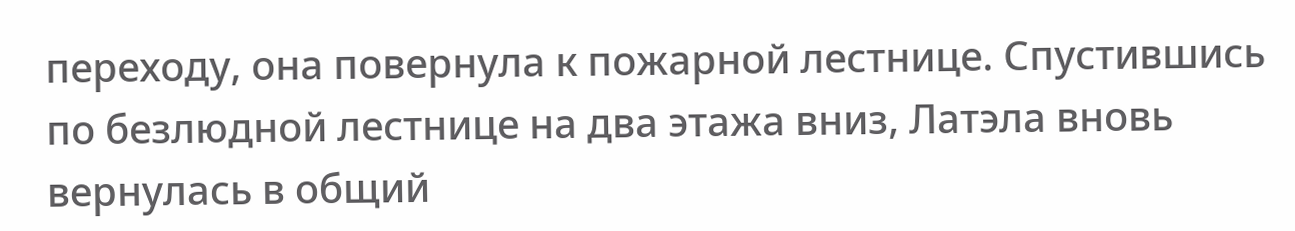переходу, она повернула к пожарной лестнице. Спустившись по безлюдной лестнице на два этажа вниз, Латэла вновь вернулась в общий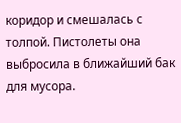коридор и смешалась с толпой. Пистолеты она выбросила в ближайший бак для мусора.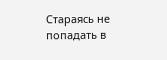Стараясь не попадать в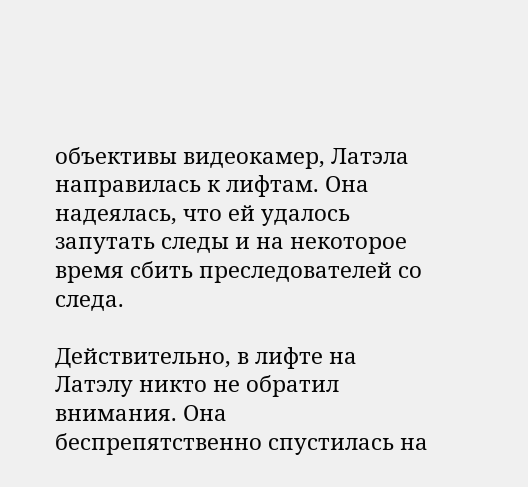объективы видеокамер, Латэла направилась к лифтам. Она надеялась, что ей удалось запутать следы и на некоторое время сбить преследователей со следа.

Действительно, в лифте на Латэлу никто не обратил внимания. Она беспрепятственно спустилась на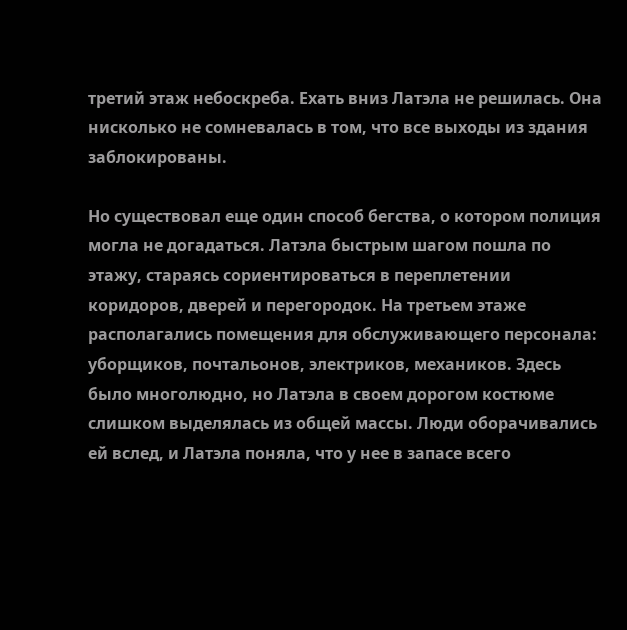третий этаж небоскреба. Ехать вниз Латэла не решилась. Она нисколько не сомневалась в том, что все выходы из здания заблокированы.

Но существовал еще один способ бегства, о котором полиция могла не догадаться. Латэла быстрым шагом пошла по этажу, стараясь сориентироваться в переплетении коридоров, дверей и перегородок. На третьем этаже располагались помещения для обслуживающего персонала: уборщиков, почтальонов, электриков, механиков. Здесь было многолюдно, но Латэла в своем дорогом костюме слишком выделялась из общей массы. Люди оборачивались ей вслед, и Латэла поняла, что у нее в запасе всего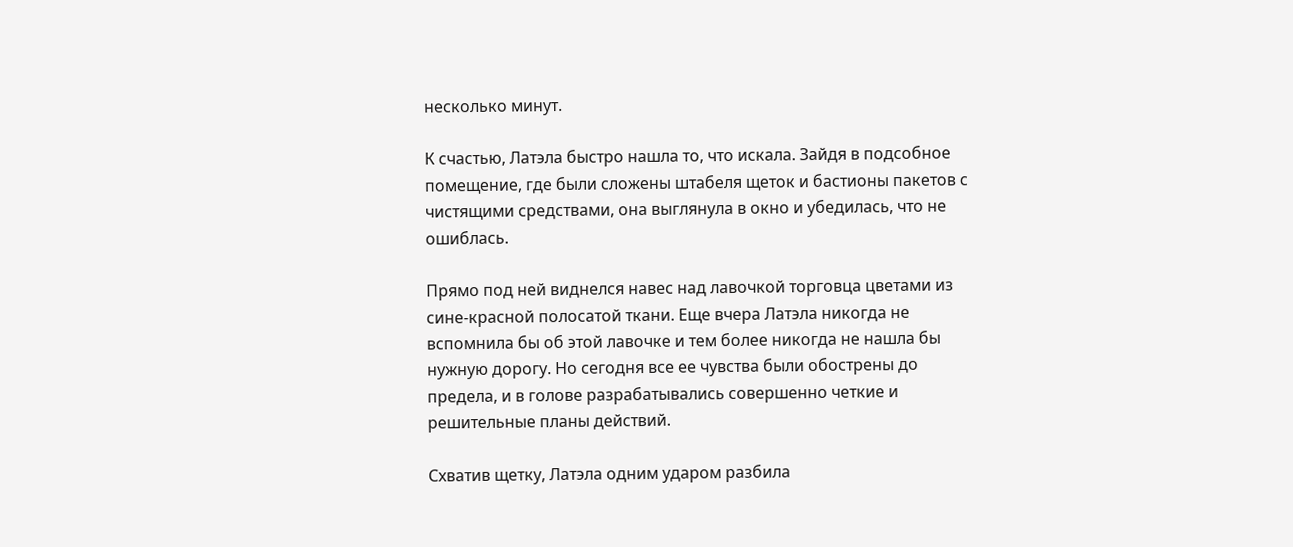несколько минут.

К счастью, Латэла быстро нашла то, что искала. Зайдя в подсобное помещение, где были сложены штабеля щеток и бастионы пакетов с чистящими средствами, она выглянула в окно и убедилась, что не ошиблась.

Прямо под ней виднелся навес над лавочкой торговца цветами из сине-красной полосатой ткани. Еще вчера Латэла никогда не вспомнила бы об этой лавочке и тем более никогда не нашла бы нужную дорогу. Но сегодня все ее чувства были обострены до предела, и в голове разрабатывались совершенно четкие и решительные планы действий.

Схватив щетку, Латэла одним ударом разбила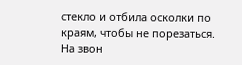стекло и отбила осколки по краям, чтобы не порезаться. На звон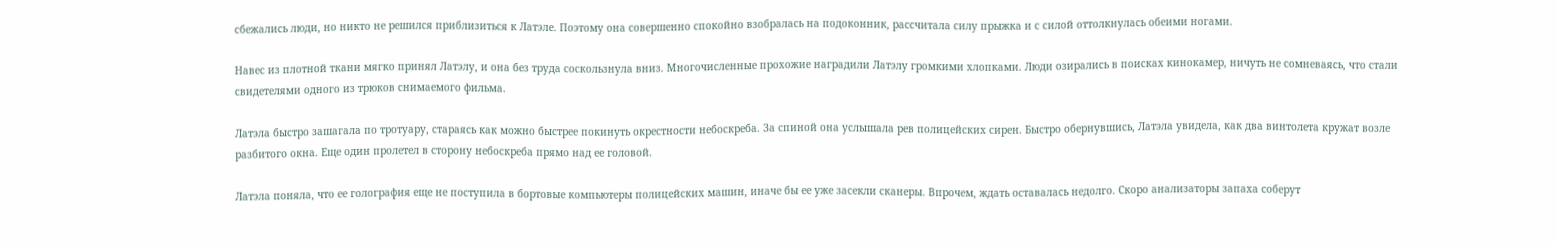сбежались люди, но никто не решился приблизиться к Латэле. Поэтому она совершенно спокойно взобралась на подоконник, рассчитала силу прыжка и с силой оттолкнулась обеими ногами.

Навес из плотной ткани мягко принял Латэлу, и она без труда соскользнула вниз. Многочисленные прохожие наградили Латэлу громкими хлопками. Люди озирались в поисках кинокамер, ничуть не сомневаясь, что стали свидетелями одного из трюков снимаемого фильма.

Латэла быстро зашагала по тротуару, стараясь как можно быстрее покинуть окрестности небоскреба. За спиной она услышала рев полицейских сирен. Быстро обернувшись, Латэла увидела, как два винтолета кружат возле разбитого окна. Еще один пролетел в сторону небоскреба прямо над ее головой.

Латэла поняла, что ее голография еще не поступила в бортовые компьютеры полицейских машин, иначе бы ее уже засекли сканеры. Впрочем, ждать оставалась недолго. Скоро анализаторы запаха соберут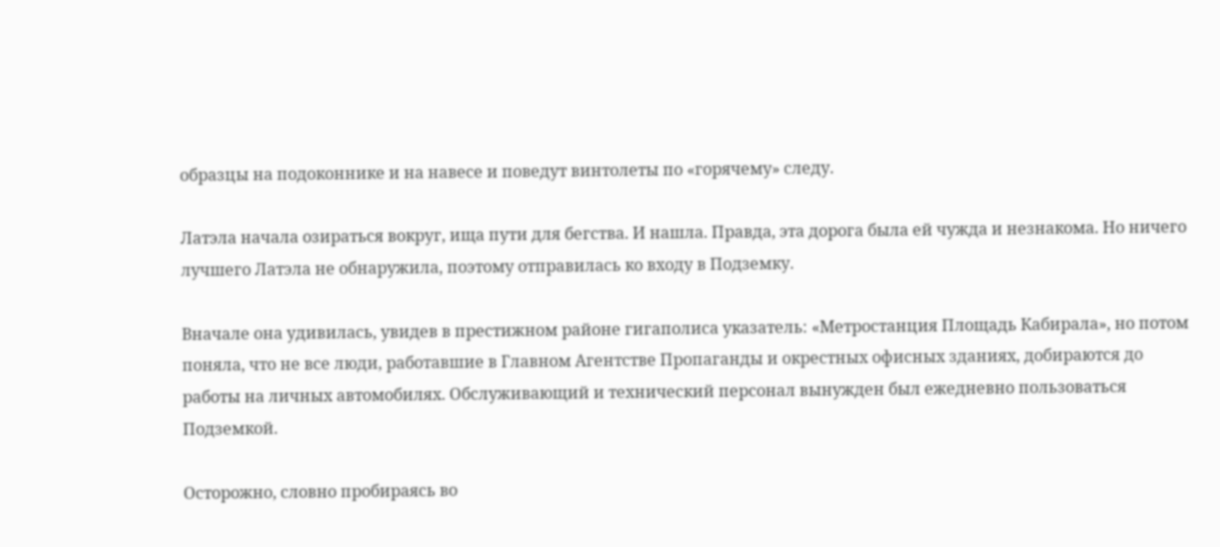образцы на подоконнике и на навесе и поведут винтолеты по «горячему» следу.

Латэла начала озираться вокруг, ища пути для бегства. И нашла. Правда, эта дорога была ей чужда и незнакома. Но ничего лучшего Латэла не обнаружила, поэтому отправилась ко входу в Подземку.

Вначале она удивилась, увидев в престижном районе гигаполиса указатель: «Метростанция Площадь Кабирала», но потом поняла, что не все люди, работавшие в Главном Агентстве Пропаганды и окрестных офисных зданиях, добираются до работы на личных автомобилях. Обслуживающий и технический персонал вынужден был ежедневно пользоваться Подземкой.

Осторожно, словно пробираясь во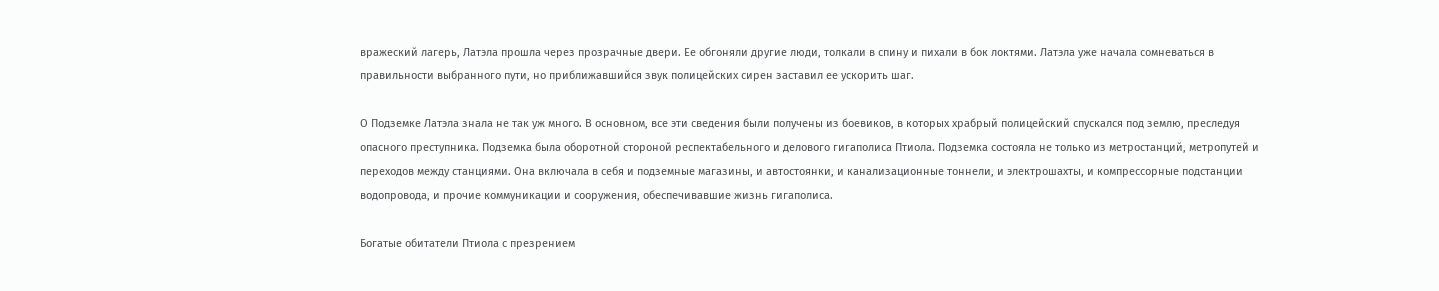вражеский лагерь, Латэла прошла через прозрачные двери. Ее обгоняли другие люди, толкали в спину и пихали в бок локтями. Латэла уже начала сомневаться в правильности выбранного пути, но приближавшийся звук полицейских сирен заставил ее ускорить шаг.

О Подземке Латэла знала не так уж много. В основном, все эти сведения были получены из боевиков, в которых храбрый полицейский спускался под землю, преследуя опасного преступника. Подземка была оборотной стороной респектабельного и делового гигаполиса Птиола. Подземка состояла не только из метростанций, метропутей и переходов между станциями. Она включала в себя и подземные магазины, и автостоянки, и канализационные тоннели, и электрошахты, и компрессорные подстанции водопровода, и прочие коммуникации и сооружения, обеспечивавшие жизнь гигаполиса.

Богатые обитатели Птиола с презрением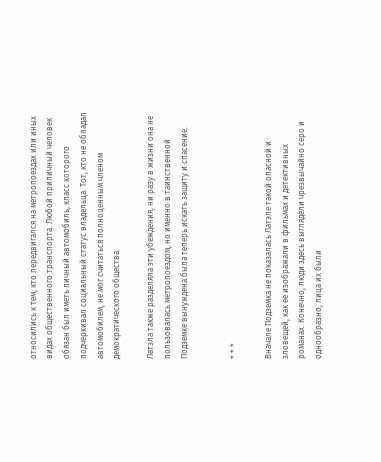относились к тем, кто передвигался на метропоездах или иных видах общественного транспорта. Любой приличный человек обязан был иметь личный автомобиль, класс которого подчеркивал социальный статус владельца. Тот, кто не обладал автомобилем, не мог считаться полноценным членом демократического общества.

Латэла также разделяла эти убеждения, ни разу в жизни она не пользовалась метропоездом, но именно в таинственной Подземке вынуждена была теперь искать защиту и спасение.


* * *

Вначале Подземка не показалась Латэле такой опасной и зловещей, как ее изображали в фильмах и детективных романах. Конечно, люди здесь выглядели чрезвычайно серо и однообразно, лица их были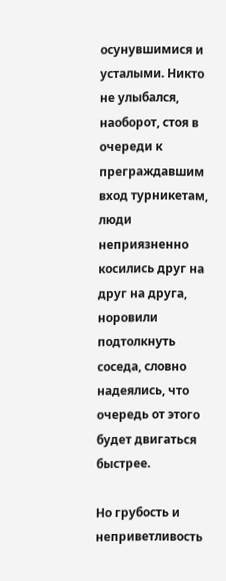осунувшимися и усталыми. Никто не улыбался, наоборот, стоя в очереди к преграждавшим вход турникетам, люди неприязненно косились друг на друг на друга, норовили подтолкнуть соседа, словно надеялись, что очередь от этого будет двигаться быстрее.

Но грубость и неприветливость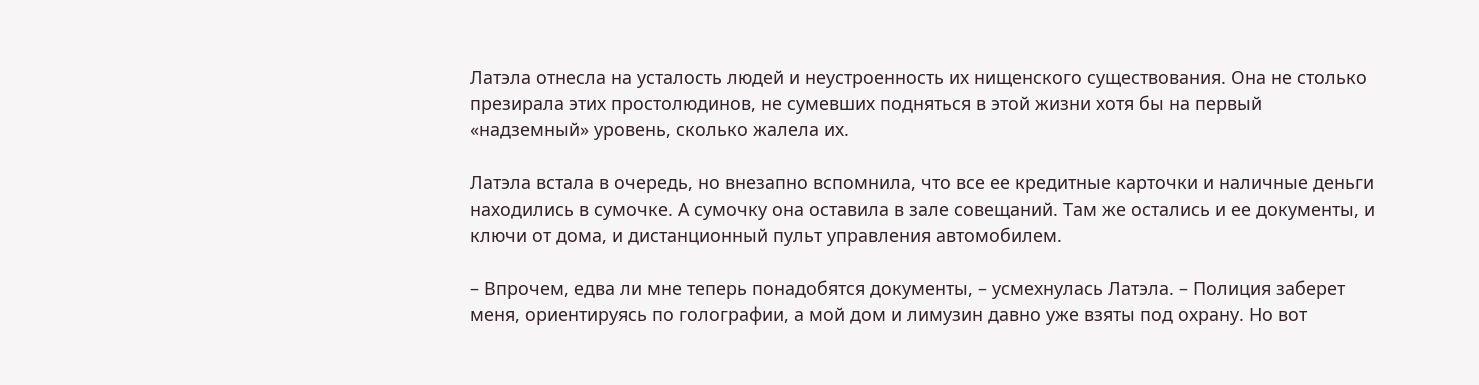Латэла отнесла на усталость людей и неустроенность их нищенского существования. Она не столько презирала этих простолюдинов, не сумевших подняться в этой жизни хотя бы на первый «надземный» уровень, сколько жалела их.

Латэла встала в очередь, но внезапно вспомнила, что все ее кредитные карточки и наличные деньги находились в сумочке. А сумочку она оставила в зале совещаний. Там же остались и ее документы, и ключи от дома, и дистанционный пульт управления автомобилем.

– Впрочем, едва ли мне теперь понадобятся документы, – усмехнулась Латэла. – Полиция заберет меня, ориентируясь по голографии, а мой дом и лимузин давно уже взяты под охрану. Но вот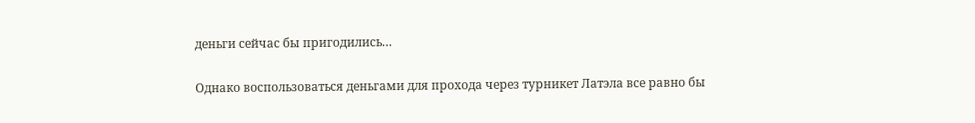деньги сейчас бы пригодились…

Однако воспользоваться деньгами для прохода через турникет Латэла все равно бы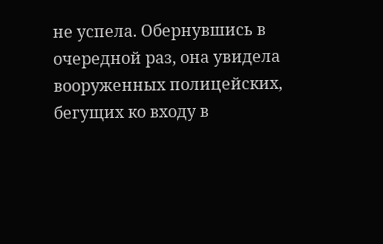не успела. Обернувшись в очередной раз, она увидела вооруженных полицейских, бегущих ко входу в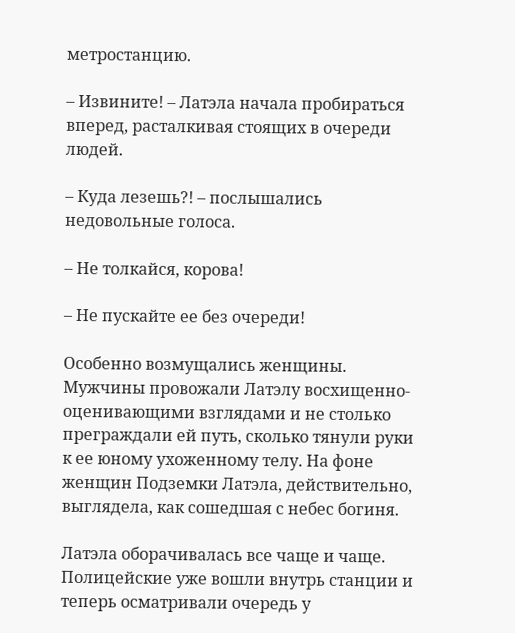метростанцию.

– Извините! – Латэла начала пробираться вперед, расталкивая стоящих в очереди людей.

– Куда лезешь?! – послышались недовольные голоса.

– Не толкайся, корова!

– Не пускайте ее без очереди!

Особенно возмущались женщины. Мужчины провожали Латэлу восхищенно-оценивающими взглядами и не столько преграждали ей путь, сколько тянули руки к ее юному ухоженному телу. На фоне женщин Подземки Латэла, действительно, выглядела, как сошедшая с небес богиня.

Латэла оборачивалась все чаще и чаще. Полицейские уже вошли внутрь станции и теперь осматривали очередь у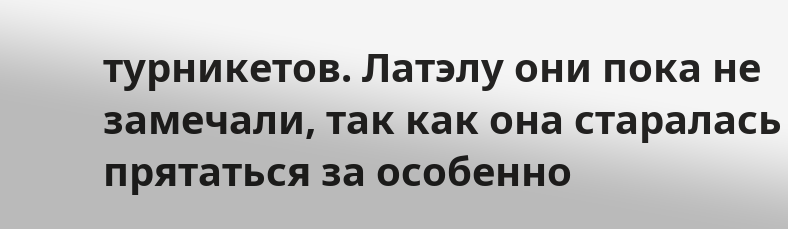турникетов. Латэлу они пока не замечали, так как она старалась прятаться за особенно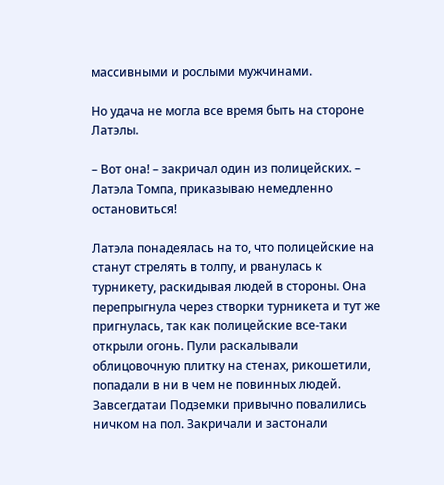массивными и рослыми мужчинами.

Но удача не могла все время быть на стороне Латэлы.

– Вот она! – закричал один из полицейских. – Латэла Томпа, приказываю немедленно остановиться!

Латэла понадеялась на то, что полицейские на станут стрелять в толпу, и рванулась к турникету, раскидывая людей в стороны. Она перепрыгнула через створки турникета и тут же пригнулась, так как полицейские все-таки открыли огонь. Пули раскалывали облицовочную плитку на стенах, рикошетили, попадали в ни в чем не повинных людей. Завсегдатаи Подземки привычно повалились ничком на пол. Закричали и застонали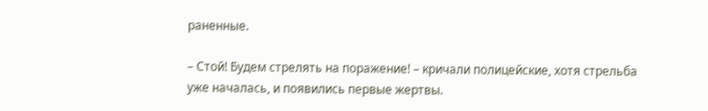раненные.

– Стой! Будем стрелять на поражение! – кричали полицейские, хотя стрельба уже началась, и появились первые жертвы.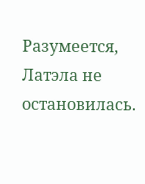Разумеется, Латэла не остановилась.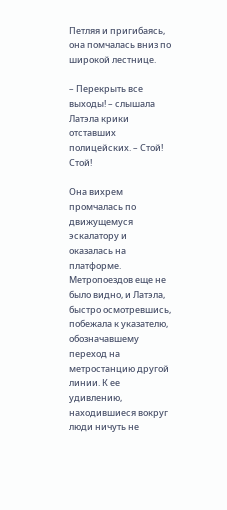Петляя и пригибаясь, она помчалась вниз по широкой лестнице.

– Перекрыть все выходы! – слышала Латэла крики отставших полицейских. – Стой! Стой!

Она вихрем промчалась по движущемуся эскалатору и оказалась на платформе. Метропоездов еще не было видно, и Латэла, быстро осмотревшись, побежала к указателю, обозначавшему переход на метростанцию другой линии. К ее удивлению, находившиеся вокруг люди ничуть не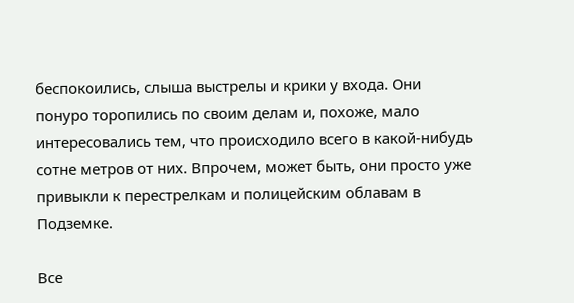беспокоились, слыша выстрелы и крики у входа. Они понуро торопились по своим делам и, похоже, мало интересовались тем, что происходило всего в какой-нибудь сотне метров от них. Впрочем, может быть, они просто уже привыкли к перестрелкам и полицейским облавам в Подземке.

Все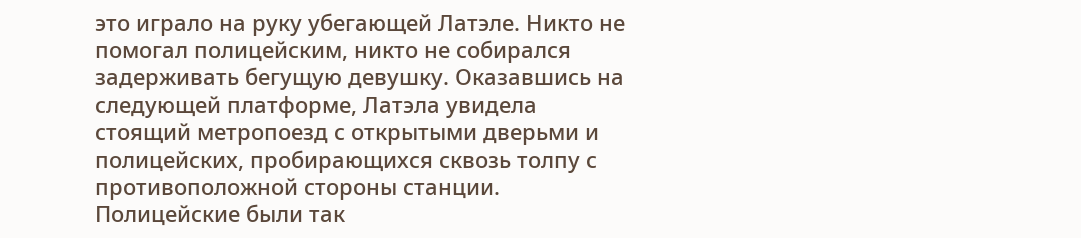это играло на руку убегающей Латэле. Никто не помогал полицейским, никто не собирался задерживать бегущую девушку. Оказавшись на следующей платформе, Латэла увидела стоящий метропоезд с открытыми дверьми и полицейских, пробирающихся сквозь толпу с противоположной стороны станции. Полицейские были так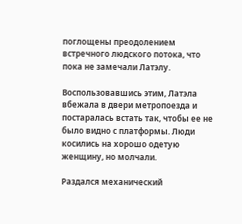поглощены преодолением встречного людского потока, что пока не замечали Латэлу.

Воспользовавшись этим, Латэла вбежала в двери метропоезда и постаралась встать так, чтобы ее не было видно с платформы. Люди косились на хорошо одетую женщину, но молчали.

Раздался механический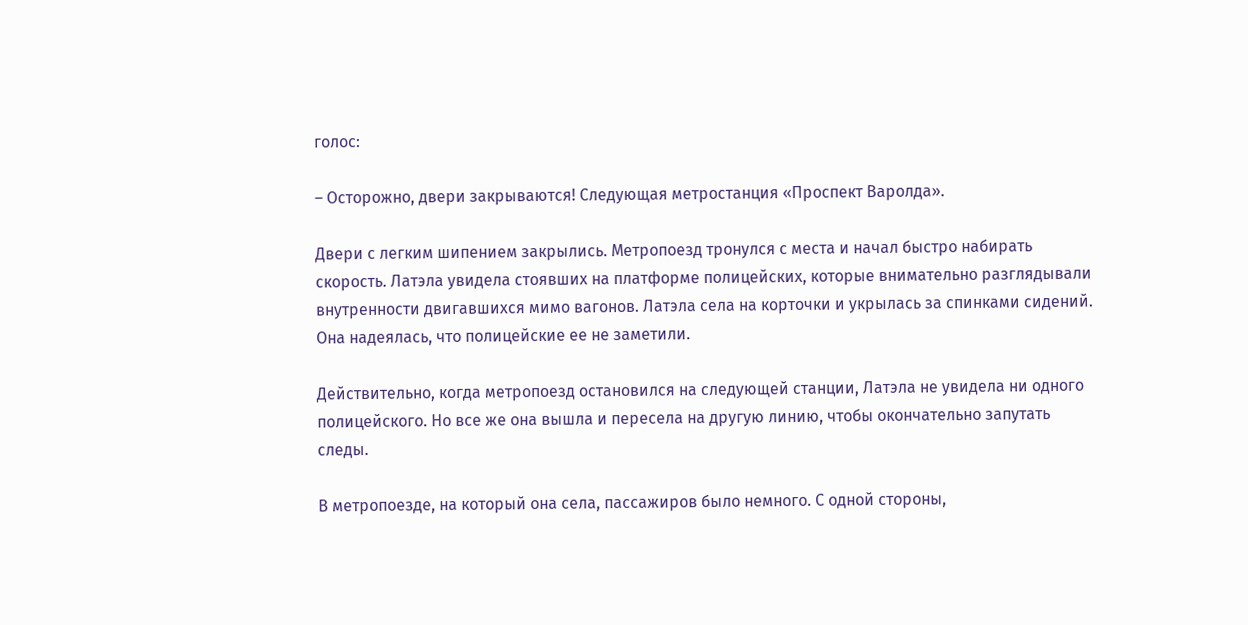голос:

– Осторожно, двери закрываются! Следующая метростанция «Проспект Варолда».

Двери с легким шипением закрылись. Метропоезд тронулся с места и начал быстро набирать скорость. Латэла увидела стоявших на платформе полицейских, которые внимательно разглядывали внутренности двигавшихся мимо вагонов. Латэла села на корточки и укрылась за спинками сидений. Она надеялась, что полицейские ее не заметили.

Действительно, когда метропоезд остановился на следующей станции, Латэла не увидела ни одного полицейского. Но все же она вышла и пересела на другую линию, чтобы окончательно запутать следы.

В метропоезде, на который она села, пассажиров было немного. С одной стороны,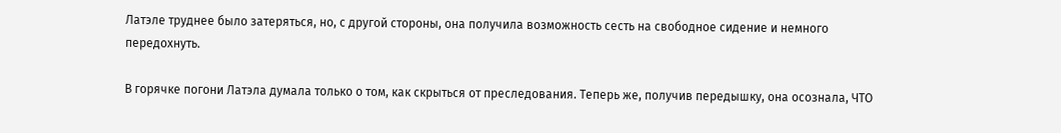Латэле труднее было затеряться, но, с другой стороны, она получила возможность сесть на свободное сидение и немного передохнуть.

В горячке погони Латэла думала только о том, как скрыться от преследования. Теперь же, получив передышку, она осознала, ЧТО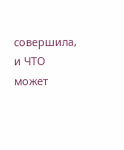совершила, и ЧТО может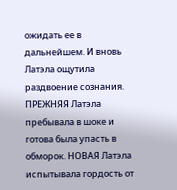ожидать ее в дальнейшем. И вновь Латэла ощутила раздвоение сознания. ПРЕЖНЯЯ Латэла пребывала в шоке и готова была упасть в обморок. НОВАЯ Латэла испытывала гордость от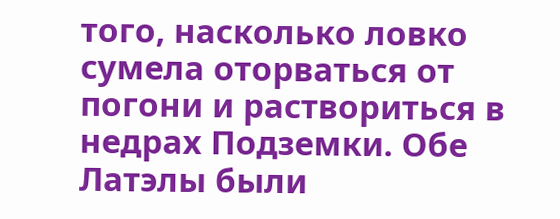того, насколько ловко сумела оторваться от погони и раствориться в недрах Подземки. Обе Латэлы были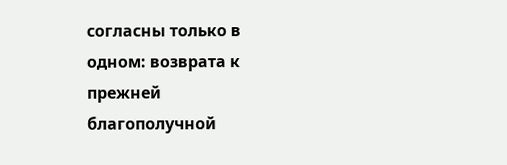согласны только в одном: возврата к прежней благополучной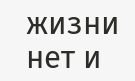жизни нет и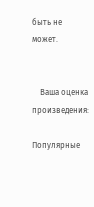быть не может.


    Ваша оценка произведения:

Популярные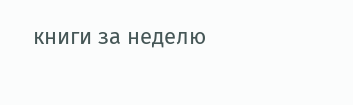книги за неделю